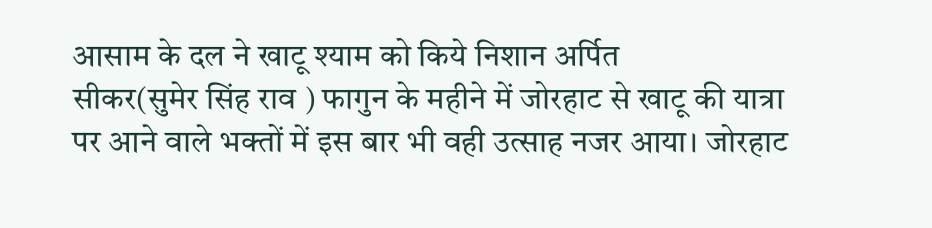आसाम के दल ने खाटू श्याम को किये निशान अर्पित
सीकर(सुमेर सिंह राव ) फागुन के महीने में जोरहाट से खाटू की यात्रा पर आने वाले भक्तों में इस बार भी वही उत्साह नजर आया। जोरहाट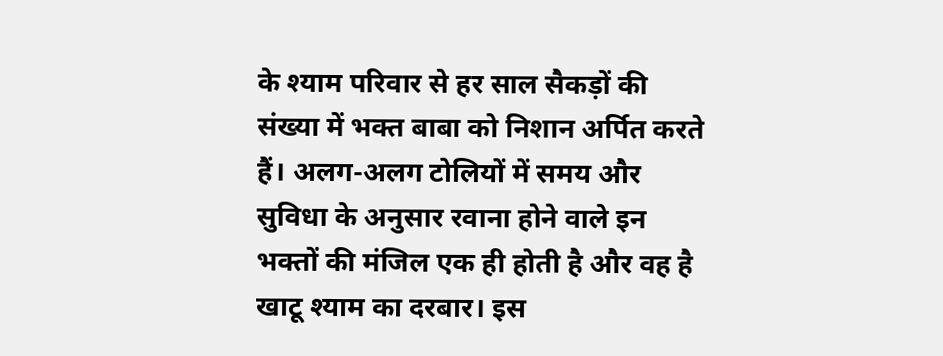के श्याम परिवार से हर साल सैकड़ों की संख्या में भक्त बाबा को निशान अर्पित करते हैं। अलग-अलग टोलियों में समय और सुविधा के अनुसार रवाना होने वाले इन भक्तों की मंजिल एक ही होती है और वह है खाटू श्याम का दरबार। इस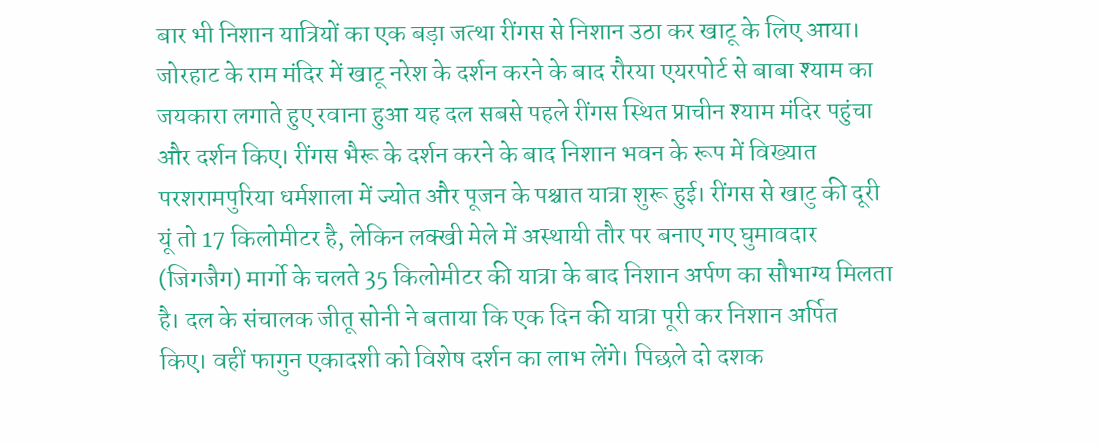बार भी निशान यात्रियों का एक बड़ा जत्था रींगस से निशान उठा कर खाटू के लिए आया। जोरहाट के राम मंदिर में खाटू नरेश के दर्शन करने के बाद रौरया एयरपोर्ट से बाबा श्याम का जयकारा लगाते हुए रवाना हुआ यह दल सबसे पहले रींगस स्थित प्राचीन श्याम मंदिर पहुंचा और दर्शन किए। रींगस भैरू के दर्शन करने के बाद निशान भवन के रूप में विख्यात परशरामपुरिया धर्मशाला में ज्योत और पूजन के पश्चात यात्रा शुरू हुई। रींगस से खाटु की दूरी यूं तो 17 किलोमीटर है, लेकिन लक्खी मेले में अस्थायी तौर पर बनाए गए घुमावदार (जिगजैग) मार्गो के चलते 35 किलोमीटर की यात्रा के बाद निशान अर्पण का सौभाग्य मिलता है। दल के संचालक जीतू सोनी ने बताया कि एक दिन की यात्रा पूरी कर निशान अर्पित किए। वहीं फागुन एकादशी को विशेष दर्शन का लाभ लेंगे। पिछले दो दशक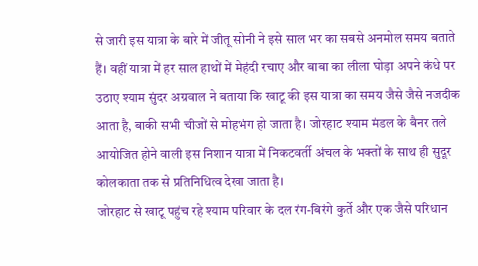से जारी इस यात्रा के बारे में जीतू सोनी ने इसे साल भर का सबसे अनमोल समय बताते हैं। वहीं यात्रा में हर साल हाथों में मेहंदी रचाए और बाबा का लीला घोड़ा अपने कंधे पर उठाए श्याम सुंदर अग्रवाल ने बताया कि खाटू की इस यात्रा का समय जैसे जैसे नजदीक आता है, बाकी सभी चीजों से मोहभंग हो जाता है। जोरहाट श्याम मंडल के बैनर तले आयोजित होने वाली इस निशान यात्रा में निकटवर्ती अंचल के भक्तों के साथ ही सुदूर कोलकाता तक से प्रतिनिधित्व देखा जाता है।
जोरहाट से खाटू पहुंच रहे श्याम परिवार के दल रंग-बिरंगे कुर्ते और एक जैसे परिधान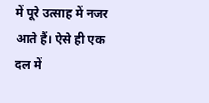में पूरे उत्साह में नजर आते हैं। ऐसे ही एक दल में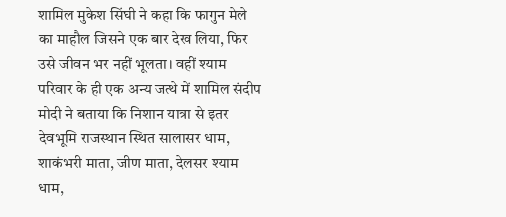शामिल मुकेश सिंघी ने कहा कि फागुन मेले का माहौल जिसने एक बार देख लिया, फिर उसे जीवन भर नहीं भूलता। वहीं श्याम परिवार के ही एक अन्य जत्थे में शामिल संदीप मोदी ने बताया कि निशान यात्रा से इतर देवभूमि राजस्थान स्थित सालासर धाम, शाकंभरी माता, जीण माता, देलसर श्याम धाम,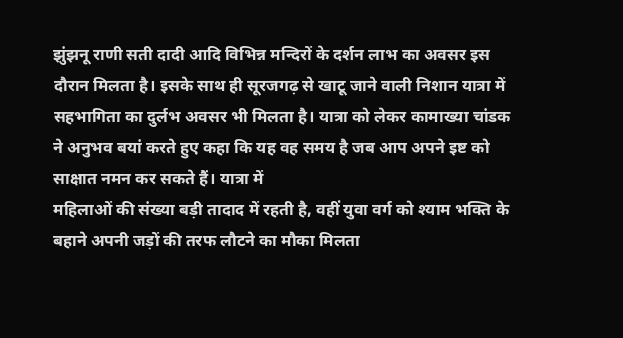झुंझनू राणी सती दादी आदि विभिन्न मन्दिरों के दर्शन लाभ का अवसर इस दौरान मिलता है। इसके साथ ही सूरजगढ़ से खाटू जाने वाली निशान यात्रा में सहभागिता का दुर्लभ अवसर भी मिलता है। यात्रा को लेकर कामाख्या चांडक ने अनुभव बयां करते हुए कहा कि यह वह समय है जब आप अपने इष्ट को साक्षात नमन कर सकते हैं। यात्रा में
महिलाओं की संख्या बड़ी तादाद में रहती है, वहीं युवा वर्ग को श्याम भक्ति के बहाने अपनी जड़ों की तरफ लौटने का मौका मिलता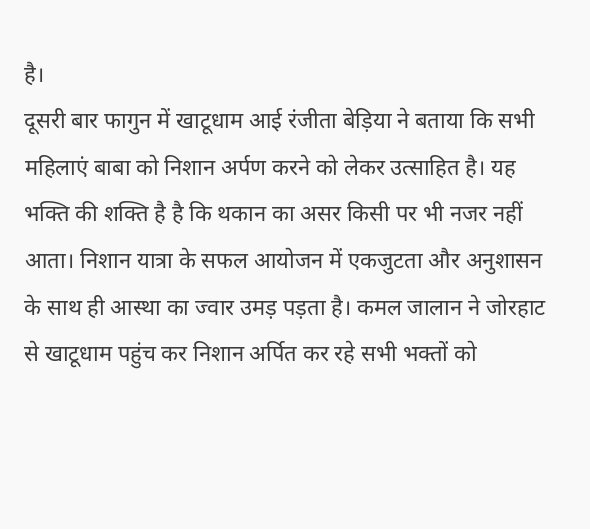है।
दूसरी बार फागुन में खाटूधाम आई रंजीता बेड़िया ने बताया कि सभी महिलाएं बाबा को निशान अर्पण करने को लेकर उत्साहित है। यह भक्ति की शक्ति है है कि थकान का असर किसी पर भी नजर नहीं आता। निशान यात्रा के सफल आयोजन में एकजुटता और अनुशासन के साथ ही आस्था का ज्वार उमड़ पड़ता है। कमल जालान ने जोरहाट से खाटूधाम पहुंच कर निशान अर्पित कर रहे सभी भक्तों को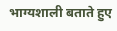भाग्यशाली बताते हुए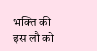भक्ति की इस लौ को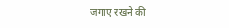जगाए रखने की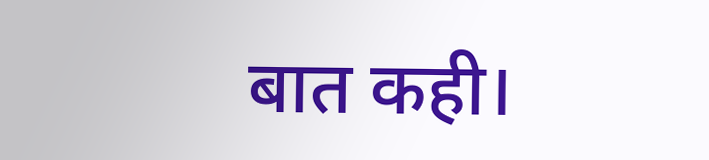बात कही।